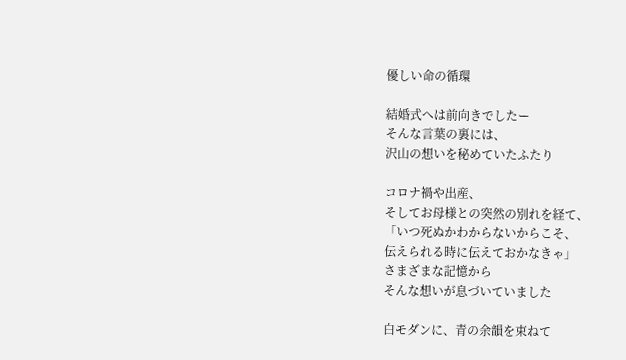優しい命の循環

結婚式へは前向きでしたー
そんな言葉の裏には、
沢山の想いを秘めていたふたり

コロナ禍や出産、
そしてお母様との突然の別れを経て、
「いつ死ぬかわからないからこそ、
伝えられる時に伝えておかなきゃ」
さまざまな記憶から
そんな想いが息づいていました

白モダンに、青の余韻を束ねて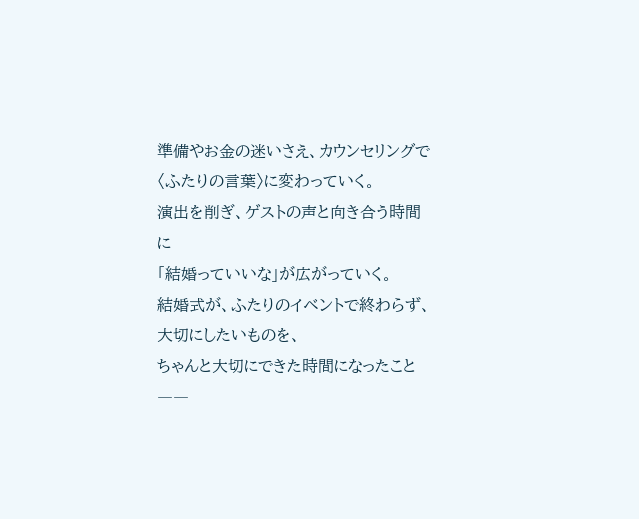準備やお金の迷いさえ、カウンセリングで
〈ふたりの言葉〉に変わっていく。
演出を削ぎ、ゲストの声と向き合う時間に
「結婚っていいな」が広がっていく。
結婚式が、ふたりのイベントで終わらず、
大切にしたいものを、
ちゃんと大切にできた時間になったこと――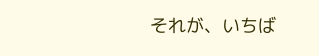それが、いちば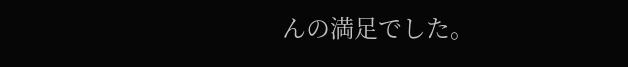んの満足でした。